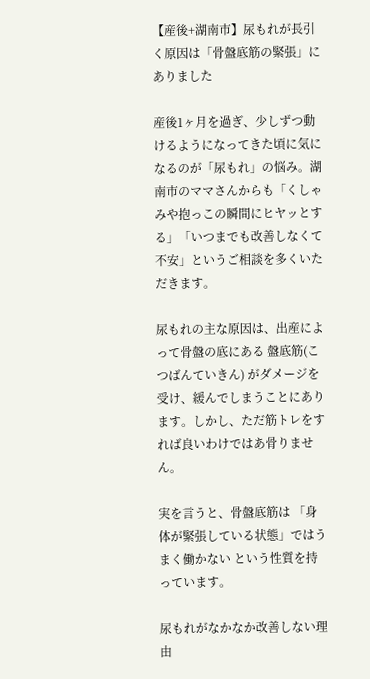【産後+湖南市】尿もれが長引く原因は「骨盤底筋の緊張」にありました

産後1ヶ月を過ぎ、少しずつ動けるようになってきた頃に気になるのが「尿もれ」の悩み。湖南市のママさんからも「くしゃみや抱っこの瞬間にヒヤッとする」「いつまでも改善しなくて不安」というご相談を多くいただきます。

尿もれの主な原因は、出産によって骨盤の底にある 盤底筋(こつばんていきん) がダメージを受け、緩んでしまうことにあります。しかし、ただ筋トレをすれば良いわけではあ骨りません。

実を言うと、骨盤底筋は 「身体が緊張している状態」ではうまく働かない という性質を持っています。

尿もれがなかなか改善しない理由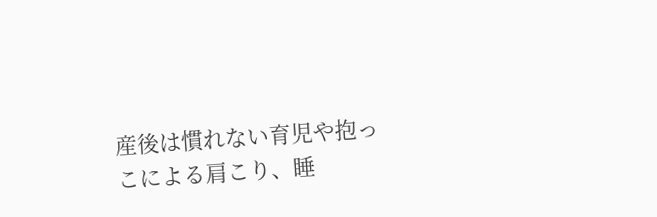産後は慣れない育児や抱っこによる肩こり、睡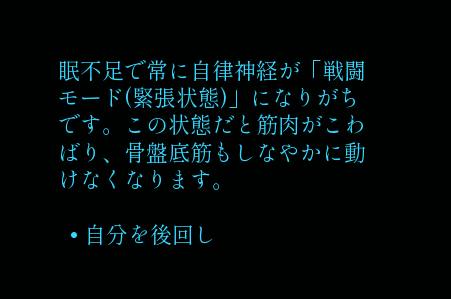眠不足で常に自律神経が「戦闘モード(緊張状態)」になりがちです。この状態だと筋肉がこわばり、骨盤底筋もしなやかに動けなくなります。

  • 自分を後回し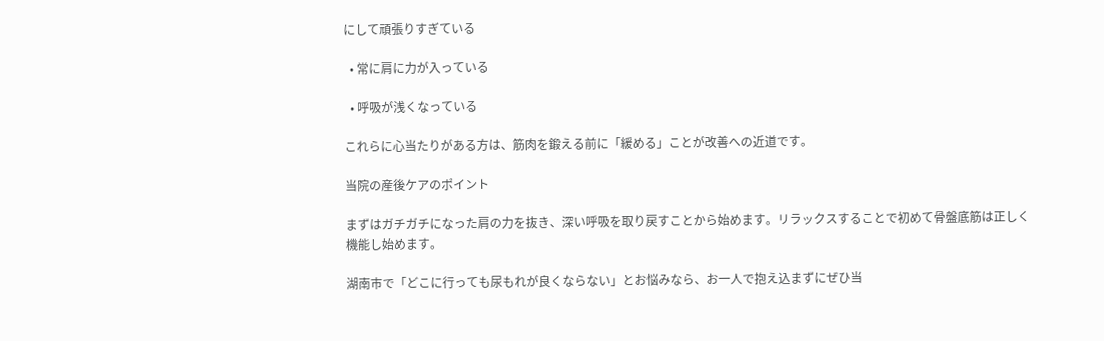にして頑張りすぎている

  • 常に肩に力が入っている

  • 呼吸が浅くなっている

これらに心当たりがある方は、筋肉を鍛える前に「緩める」ことが改善への近道です。

当院の産後ケアのポイント

まずはガチガチになった肩の力を抜き、深い呼吸を取り戻すことから始めます。リラックスすることで初めて骨盤底筋は正しく機能し始めます。

湖南市で「どこに行っても尿もれが良くならない」とお悩みなら、お一人で抱え込まずにぜひ当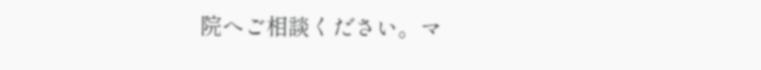院へご相談ください。マ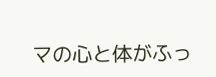マの心と体がふっ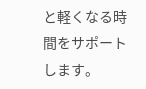と軽くなる時間をサポートします。